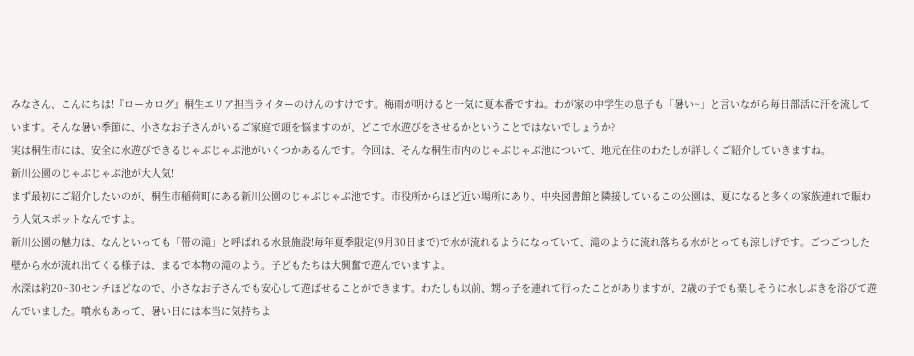みなさん、こんにちは!『ローカログ』桐生エリア担当ライターのけんのすけです。梅雨が明けると一気に夏本番ですね。わが家の中学生の息子も「暑い~」と言いながら毎日部活に汗を流しています。そんな暑い季節に、小さなお子さんがいるご家庭で頭を悩ますのが、どこで水遊びをさせるかということではないでしょうか?
実は桐生市には、安全に水遊びできるじゃぶじゃぶ池がいくつかあるんです。今回は、そんな桐生市内のじゃぶじゃぶ池について、地元在住のわたしが詳しくご紹介していきますね。
新川公園のじゃぶじゃぶ池が大人気!
まず最初にご紹介したいのが、桐生市稲荷町にある新川公園のじゃぶじゃぶ池です。市役所からほど近い場所にあり、中央図書館と隣接しているこの公園は、夏になると多くの家族連れで賑わう人気スポットなんですよ。
新川公園の魅力は、なんといっても「帯の滝」と呼ばれる水景施設!毎年夏季限定(9月30日まで)で水が流れるようになっていて、滝のように流れ落ちる水がとっても涼しげです。ごつごつした壁から水が流れ出てくる様子は、まるで本物の滝のよう。子どもたちは大興奮で遊んでいますよ。
水深は約20~30センチほどなので、小さなお子さんでも安心して遊ばせることができます。わたしも以前、甥っ子を連れて行ったことがありますが、2歳の子でも楽しそうに水しぶきを浴びて遊んでいました。噴水もあって、暑い日には本当に気持ちよ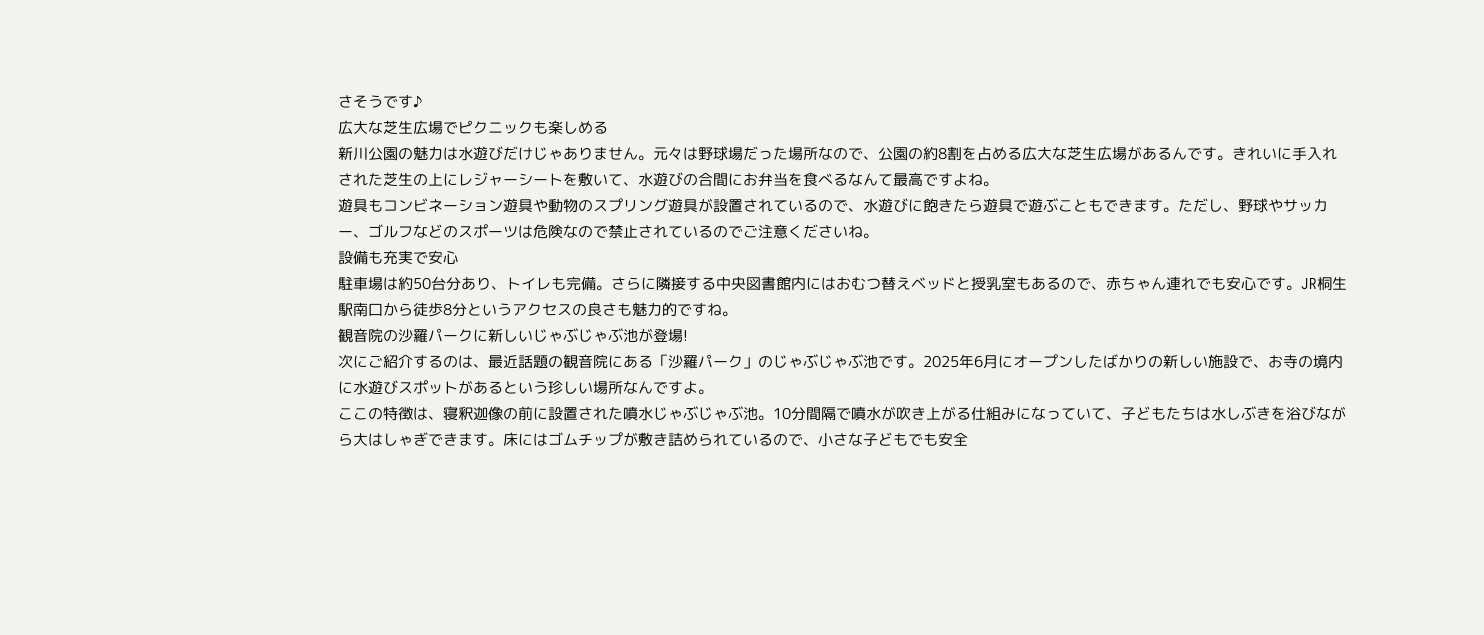さそうです♪
広大な芝生広場でピクニックも楽しめる
新川公園の魅力は水遊びだけじゃありません。元々は野球場だった場所なので、公園の約8割を占める広大な芝生広場があるんです。きれいに手入れされた芝生の上にレジャーシートを敷いて、水遊びの合間にお弁当を食べるなんて最高ですよね。
遊具もコンビネーション遊具や動物のスプリング遊具が設置されているので、水遊びに飽きたら遊具で遊ぶこともできます。ただし、野球やサッカー、ゴルフなどのスポーツは危険なので禁止されているのでご注意くださいね。
設備も充実で安心
駐車場は約50台分あり、トイレも完備。さらに隣接する中央図書館内にはおむつ替えベッドと授乳室もあるので、赤ちゃん連れでも安心です。JR桐生駅南口から徒歩8分というアクセスの良さも魅力的ですね。
観音院の沙羅パークに新しいじゃぶじゃぶ池が登場!
次にご紹介するのは、最近話題の観音院にある「沙羅パーク」のじゃぶじゃぶ池です。2025年6月にオープンしたばかりの新しい施設で、お寺の境内に水遊びスポットがあるという珍しい場所なんですよ。
ここの特徴は、寝釈迦像の前に設置された噴水じゃぶじゃぶ池。10分間隔で噴水が吹き上がる仕組みになっていて、子どもたちは水しぶきを浴びながら大はしゃぎできます。床にはゴムチップが敷き詰められているので、小さな子どもでも安全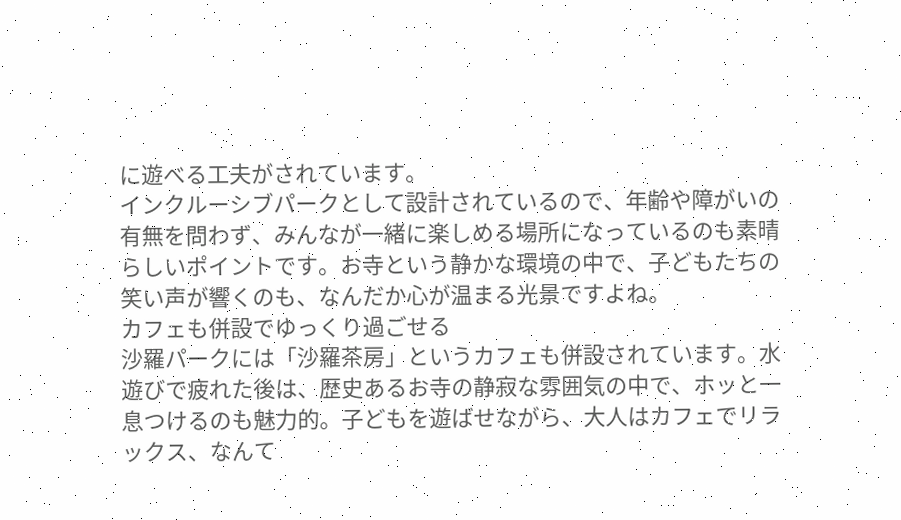に遊べる工夫がされています。
インクルーシブパークとして設計されているので、年齢や障がいの有無を問わず、みんなが一緒に楽しめる場所になっているのも素晴らしいポイントです。お寺という静かな環境の中で、子どもたちの笑い声が響くのも、なんだか心が温まる光景ですよね。
カフェも併設でゆっくり過ごせる
沙羅パークには「沙羅茶房」というカフェも併設されています。水遊びで疲れた後は、歴史あるお寺の静寂な雰囲気の中で、ホッと一息つけるのも魅力的。子どもを遊ばせながら、大人はカフェでリラックス、なんて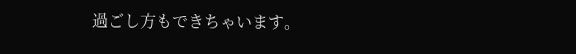過ごし方もできちゃいます。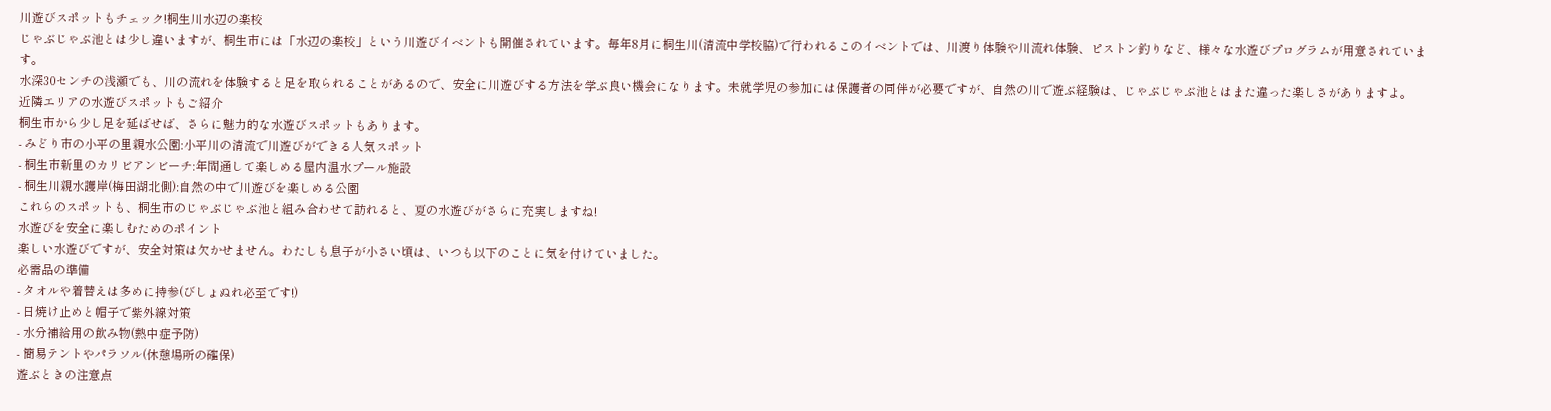川遊びスポットもチェック!桐生川水辺の楽校
じゃぶじゃぶ池とは少し違いますが、桐生市には「水辺の楽校」という川遊びイベントも開催されています。毎年8月に桐生川(清流中学校脇)で行われるこのイベントでは、川渡り体験や川流れ体験、ピストン釣りなど、様々な水遊びプログラムが用意されています。
水深30センチの浅瀬でも、川の流れを体験すると足を取られることがあるので、安全に川遊びする方法を学ぶ良い機会になります。未就学児の参加には保護者の同伴が必要ですが、自然の川で遊ぶ経験は、じゃぶじゃぶ池とはまた違った楽しさがありますよ。
近隣エリアの水遊びスポットもご紹介
桐生市から少し足を延ばせば、さらに魅力的な水遊びスポットもあります。
- みどり市の小平の里親水公園:小平川の清流で川遊びができる人気スポット
- 桐生市新里のカリビアンビーチ:年間通して楽しめる屋内温水プール施設
- 桐生川親水護岸(梅田湖北側):自然の中で川遊びを楽しめる公園
これらのスポットも、桐生市のじゃぶじゃぶ池と組み合わせて訪れると、夏の水遊びがさらに充実しますね!
水遊びを安全に楽しむためのポイント
楽しい水遊びですが、安全対策は欠かせません。わたしも息子が小さい頃は、いつも以下のことに気を付けていました。
必需品の準備
- タオルや着替えは多めに持参(びしょぬれ必至です!)
- 日焼け止めと帽子で紫外線対策
- 水分補給用の飲み物(熱中症予防)
- 簡易テントやパラソル(休憩場所の確保)
遊ぶときの注意点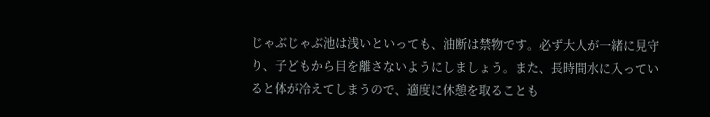じゃぶじゃぶ池は浅いといっても、油断は禁物です。必ず大人が一緒に見守り、子どもから目を離さないようにしましょう。また、長時間水に入っていると体が冷えてしまうので、適度に休憩を取ることも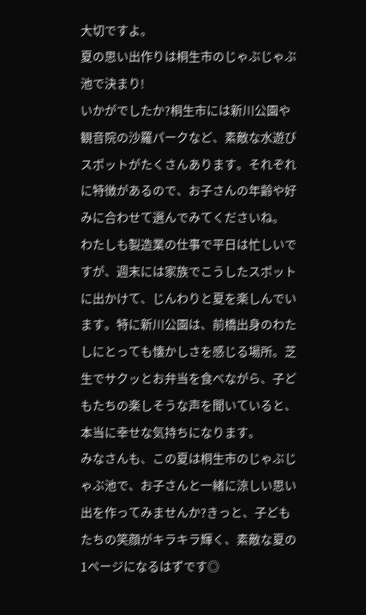大切ですよ。
夏の思い出作りは桐生市のじゃぶじゃぶ池で決まり!
いかがでしたか?桐生市には新川公園や観音院の沙羅パークなど、素敵な水遊びスポットがたくさんあります。それぞれに特徴があるので、お子さんの年齢や好みに合わせて選んでみてくださいね。
わたしも製造業の仕事で平日は忙しいですが、週末には家族でこうしたスポットに出かけて、じんわりと夏を楽しんでいます。特に新川公園は、前橋出身のわたしにとっても懐かしさを感じる場所。芝生でサクッとお弁当を食べながら、子どもたちの楽しそうな声を聞いていると、本当に幸せな気持ちになります。
みなさんも、この夏は桐生市のじゃぶじゃぶ池で、お子さんと一緒に涼しい思い出を作ってみませんか?きっと、子どもたちの笑顔がキラキラ輝く、素敵な夏の1ページになるはずです◎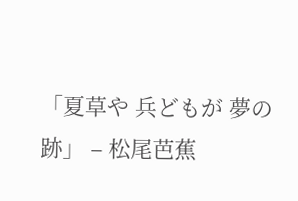「夏草や 兵どもが 夢の跡」 – 松尾芭蕉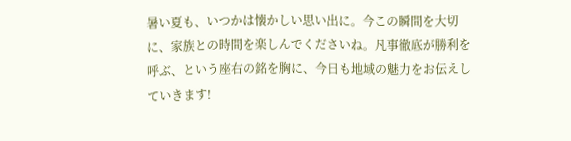暑い夏も、いつかは懐かしい思い出に。今この瞬間を大切に、家族との時間を楽しんでくださいね。凡事徹底が勝利を呼ぶ、という座右の銘を胸に、今日も地域の魅力をお伝えしていきます!